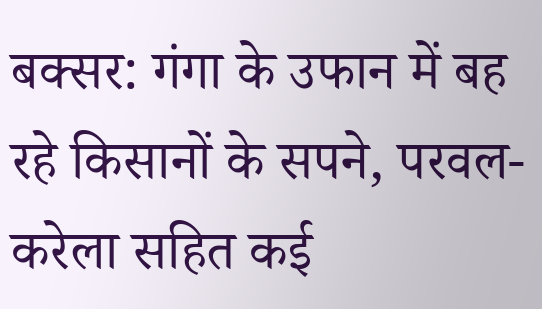बक्सर: गंगा के उफान में बह रहे किसानों के सपने, परवल-करेला सहित कई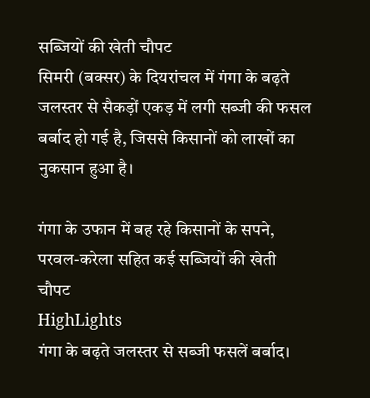सब्जियों की खेती चौपट
सिमरी (बक्सर) के दियरांचल में गंगा के बढ़ते जलस्तर से सैकड़ों एकड़ में लगी सब्जी की फसल बर्बाद हो गई है, जिससे किसानों को लाखों का नुकसान हुआ है।

गंगा के उफान में बह रहे किसानों के सपने, परवल-करेला सहित कई सब्जियों की खेती चौपट
HighLights
गंगा के बढ़ते जलस्तर से सब्जी फसलें बर्बाद।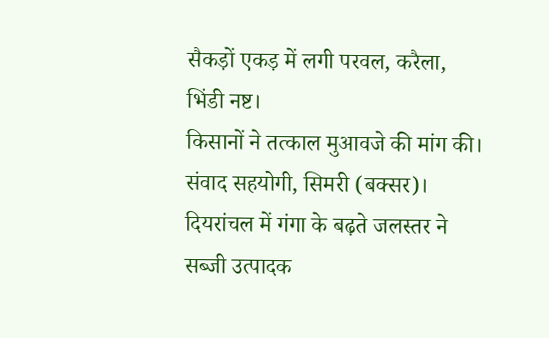सैकड़ों एकड़ में लगी परवल, करैला, भिंडी नष्ट।
किसानों ने तत्काल मुआवजे की मांग की।
संवाद सहयोगी, सिमरी (बक्सर)। दियरांचल में गंगा के बढ़ते जलस्तर ने सब्जी उत्पादक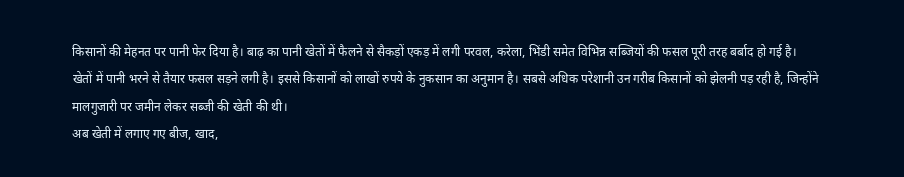किसानों की मेहनत पर पानी फेर दिया है। बाढ़ का पानी खेतों में फैलने से सैकड़ों एकड़ में लगी परवल, करेला, भिंडी समेत विभिन्न सब्जियों की फसल पूरी तरह बर्बाद हो गई है।
खेतों में पानी भरने से तैयार फसल सड़ने लगी है। इससे किसानों को लाखों रुपये के नुकसान का अनुमान है। सबसे अधिक परेशानी उन गरीब किसानों को झेलनी पड़ रही है, जिन्होंने मालगुजारी पर जमीन लेकर सब्जी की खेती की थी।
अब खेती में लगाए गए बीज, खाद,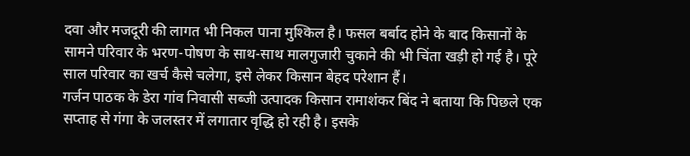दवा और मजदूरी की लागत भी निकल पाना मुश्किल है। फसल बर्बाद होने के बाद किसानों के सामने परिवार के भरण-पोषण के साथ-साथ मालगुजारी चुकाने की भी चिंता खड़ी हो गई है। पूरे साल परिवार का खर्च कैसे चलेगा, इसे लेकर किसान बेहद परेशान हैं।
गर्जन पाठक के डेरा गांव निवासी सब्जी उत्पादक किसान रामाशंकर बिंद ने बताया कि पिछले एक सप्ताह से गंगा के जलस्तर में लगातार वृद्धि हो रही है। इसके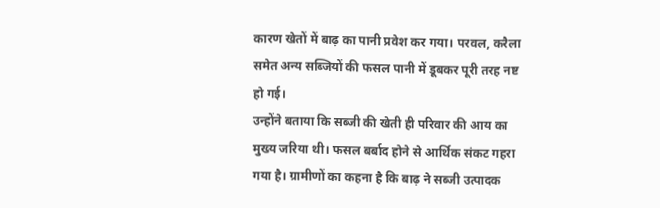कारण खेतों में बाढ़ का पानी प्रवेश कर गया। परवल, करैला समेत अन्य सब्जियों की फसल पानी में डूबकर पूरी तरह नष्ट हो गई।
उन्होंने बताया कि सब्जी की खेती ही परिवार की आय का मुख्य जरिया थी। फसल बर्बाद होने से आर्थिक संकट गहरा गया है। ग्रामीणों का कहना है कि बाढ़ ने सब्जी उत्पादक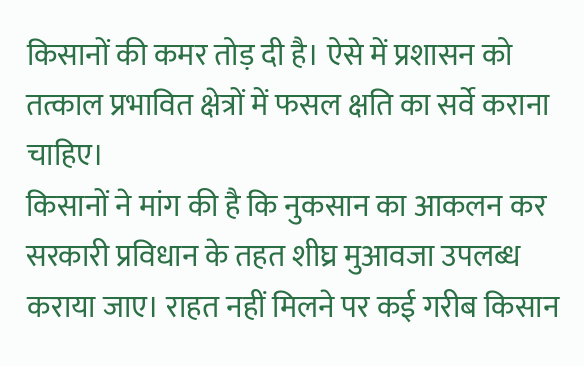किसानों की कमर तोड़ दी है। ऐसे में प्रशासन को तत्काल प्रभावित क्षेत्रों में फसल क्षति का सर्वे कराना चाहिए।
किसानों ने मांग की है कि नुकसान का आकलन कर सरकारी प्रविधान के तहत शीघ्र मुआवजा उपलब्ध कराया जाए। राहत नहीं मिलने पर कई गरीब किसान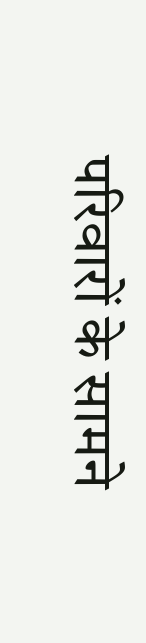परिवारों के सामने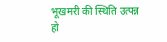भूखमरी की स्थिति उत्पन्न हो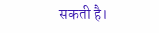सकती है।